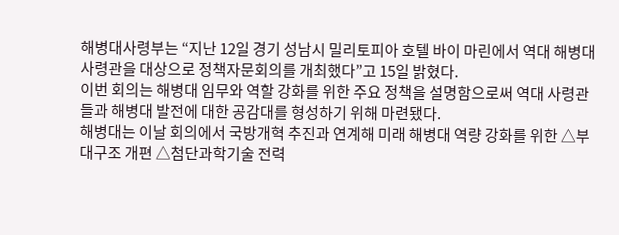해병대사령부는 “지난 12일 경기 성남시 밀리토피아 호텔 바이 마린에서 역대 해병대사령관을 대상으로 정책자문회의를 개최했다”고 15일 밝혔다.
이번 회의는 해병대 임무와 역할 강화를 위한 주요 정책을 설명함으로써 역대 사령관들과 해병대 발전에 대한 공감대를 형성하기 위해 마련됐다.
해병대는 이날 회의에서 국방개혁 추진과 연계해 미래 해병대 역량 강화를 위한 △부대구조 개편 △첨단과학기술 전력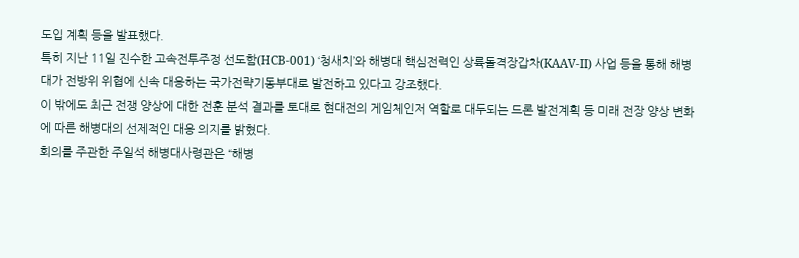도입 계획 등을 발표했다.
특히 지난 11일 진수한 고속전투주정 선도함(HCB-001) ‘청새치’와 해병대 핵심전력인 상륙돌격장갑차(KAAV-II) 사업 등을 통해 해병대가 전방위 위협에 신속 대응하는 국가전략기동부대로 발전하고 있다고 강조했다.
이 밖에도 최근 전쟁 양상에 대한 전훈 분석 결과를 토대로 현대전의 게임체인저 역할로 대두되는 드론 발전계획 등 미래 전장 양상 변화에 따른 해병대의 선제적인 대응 의지를 밝혔다.
회의를 주관한 주일석 해병대사령관은 “해병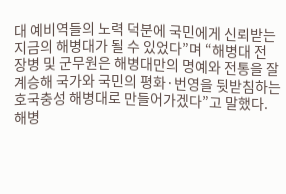대 예비역들의 노력 덕분에 국민에게 신뢰받는 지금의 해병대가 될 수 있었다”며 “해병대 전 장병 및 군무원은 해병대만의 명예와 전통을 잘 계승해 국가와 국민의 평화·번영을 뒷받침하는 호국충성 해병대로 만들어가겠다”고 말했다.
해병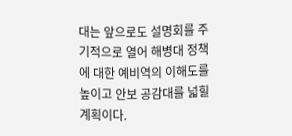대는 앞으로도 설명회를 주기적으로 열어 해병대 정책에 대한 예비역의 이해도를 높이고 안보 공감대를 넓힐 계획이다.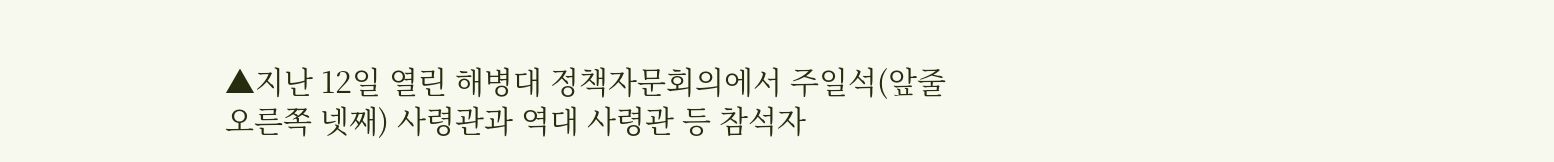▲지난 12일 열린 해병대 정책자문회의에서 주일석(앞줄 오른쪽 넷째) 사령관과 역대 사령관 등 참석자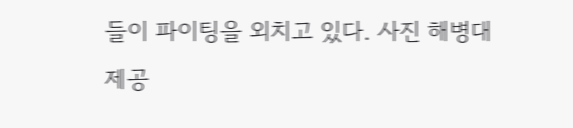들이 파이팅을 외치고 있다. 사진 해병대 제공